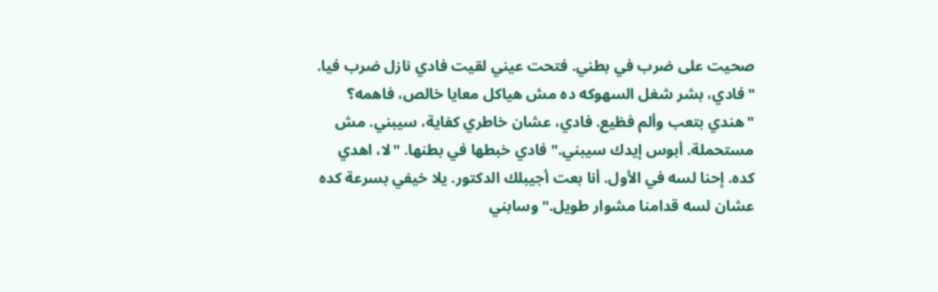صحيت على ضرب في بطني. فتحت عيني لقيت فادي نازل ضرب فيا. "فادي، بشر شغل السهوكه ده مش هياكل معايا خالص، فاهمه؟ "هندي بتعب وألم فظيع. فادي، عشان خاطري كفاية، سيبني. مش مستحملة. أبوس إيدك سيبني." فادي خبطها في بطنها. "لا، اهدي كده. إحنا لسه في الأول. أنا بعت أجيبلك الدكتور. يلا خيفي بسرعة كده عشان لسه قدامنا مشوار طويل." وسابني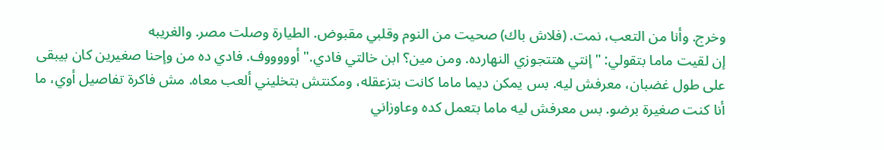وخرج. وأنا من التعب، نمت. (فلاش باك) صحيت من النوم وقلبي مقبوض. الطيارة وصلت مصر. والغريبه
إن لقيت ماما بتقولي: "إنتي هتتجوزي النهارده. ومن مين؟ ابن خالتي فادي." أوووووف. فادي ده من وإحنا صغيرين كان بيبقى على طول غضبان، معرفش ليه. بس يمكن ديما ماما كانت بتزعقله، ومكنتش بتخليني ألعب معاه. مش فاكرة تفاصيل أوي، ما أنا كنت صغيرة برضو. بس معرفش ليه ماما بتعمل كده وعاوزاني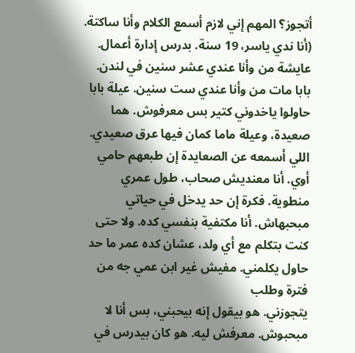أتجوز؟ المهم إني لازم أسمع الكلام وأنا ساكتة.
(أنا ندي ياسر، 19 سنة. بدرس إدارة أعمال. عايشة من وأنا عندي عشر سنين في لندن. بابا مات من وأنا عندي ست سنين. عيلة بابا حاولوا ياخدوني كتير بس معرفوش. هما صعيدة، وعيلة ماما كمان فيها عرق صعيدي. اللي أسمعه عن الصعايدة إن طبعهم حامي أوي. أنا معنديش صحاب، طول عمري منطوية. فكرة إن حد يدخل في حياتي مبحبهاش. أنا مكتفية بنفسي كده. ولا حتى كنت بتكلم مع أي ولد، عشان كده عمر ما حد حاول يكلمني. مفيش غير ابن عمي جه من فترة وطلب
يتجوزني. هو بيقول إنه بيحبني، بس أنا لا مبحبوش. معرفش ليه. هو كان بيدرس في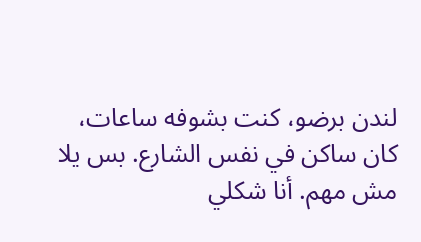لندن برضو، كنت بشوفه ساعات، كان ساكن في نفس الشارع. بس يلا مش مهم. أنا شكلي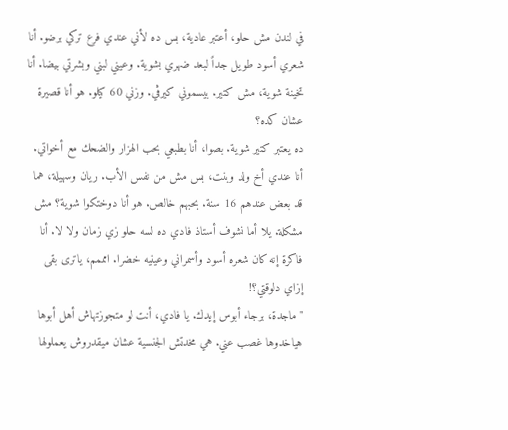في لندن مش حلو، أعتبر عادية، بس ده لأني عندي فرع تركي برضو. أنا شعري أسود طويل جداً لبعد ضهري بشوية. وعيني لبني وبشرتي بيضا. أنا تخينة شوية، مش كتير. بيسموني كيرڤي. وزني 60 كيلو. هو أنا قصيرة عشان كده؟
ده يعتبر كتير شوية. بصوا، أنا بطبعي بحب الهزار والضحك مع أخواتي. أنا عندي أخ ولد وبنت، بس مش من نفس الأب. ريان وسهيلة، هما قد بعض عندهم 16 سنة. بحبهم خالص. هو أنا دوختكوا شوية؟ مش مشكلة. يلا أما نشوف أستاذ فادي ده لسه حلو زي زمان ولا لا. أنا فاكرة إنه كان شعره أسود وأسمراني وعينيه خضرا. امممم، ياترى بقى إزاي دلوقتي؟!
"ماجدة، برجاء أبوس إيدك. يا فادي، أنت لو متجوزتهاش أهل أبوها هياخدوها غصب عني. هي مخدتش الجنسية عشان ميقدروش يعملولها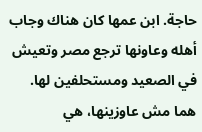حاجة. ابن عمها كان هناك وجاب أهله وعاونها ترجع مصر وتعيش في الصعيد ومستحلفين لها. هما مش عاوزينها، هي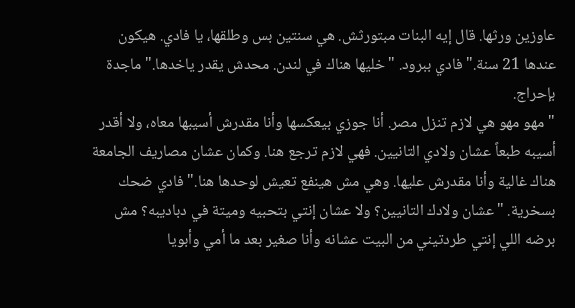عاوزين ورثها. قال إيه البنات مبتورثش. هي سنتين بس وطلقها، يا فادي. هيكون عندها 21 سنة." فادي ببرود. "خليها هناك في لندن. محدش يقدر ياخدها." ماجدة بإحراج.
"مهو مهو هي لازم تنزل مصر. أنا جوزي بيعكسها وأنا مقدرش أسيبها معاه، ولا أقدر أسيبه طبعاً عشان ولادي التانيين. فهي لازم ترجع هنا. وكمان عشان مصاريف الجامعة هناك غالية وأنا مقدرش عليها. وهي مش هينفع تعيش لوحدها هنا." فادي ضحك بسخرية. "عشان ولادك التانيين؟ ولا عشان إنتي بتحبيه وميتة في دباديبه؟ مش برضه اللي إنتي طردتيني من البيت عشانه وأنا صغير بعد ما أمي وأبويا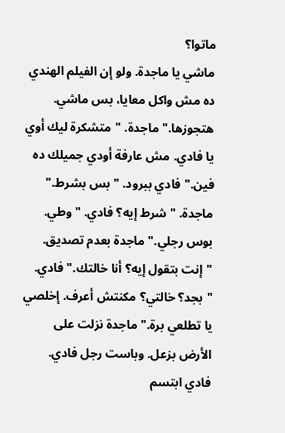ماتوا؟
ماشي يا ماجدة. ولو إن الفيلم الهندي ده مش واكل معايا، بس ماشي. هتجوزها." ماجدة. "متشكرة ليك أوي يا فادي. مش عارفة أودي جميلك ده فين." فادي ببرود. "بس بشرط." ماجدة. "شرط إيه؟ فادي. "وطي. بوس رجلي." ماجدة بعدم تصديق. "إنت بتقول إيه؟ أنا خالتك." فادي. "بجد؟ خالتي؟ مكنتش أعرف. إخلصي يا تطلعي برة." ماجدة نزلت على الأرض بزعل. وباست رجل فادي. فادي ابتسم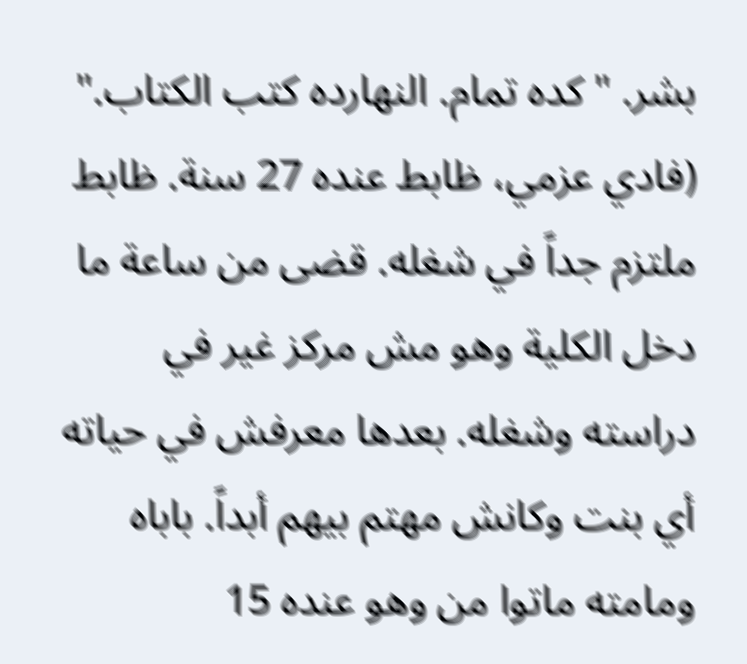بشر. "كده تمام. النهارده كتب الكتاب."
(فادي عزمي، ظابط عنده 27 سنة. ظابط ملتزم جداً في شغله. قضى من ساعة ما دخل الكلية وهو مش مركز غير في دراسته وشغله. بعدها معرفش في حياته أي بنت وكانش مهتم بيهم أبداً. باباه ومامته ماتوا من وهو عنده 15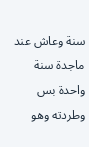سنة وعاش عند ماجدة سنة واحدة بس وطردته وهو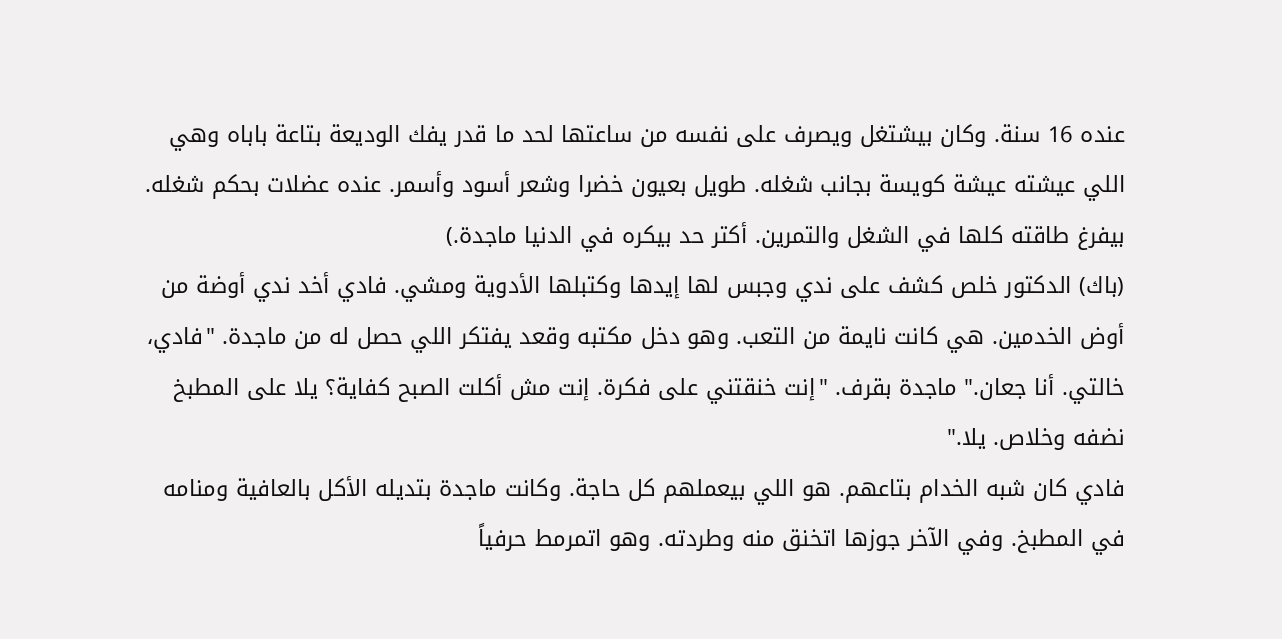عنده 16 سنة. وكان بيشتغل ويصرف على نفسه من ساعتها لحد ما قدر يفك الوديعة بتاعة باباه وهي اللي عيشته عيشة كويسة بجانب شغله. طويل بعيون خضرا وشعر أسود وأسمر. عنده عضلات بحكم شغله. بيفرغ طاقته كلها في الشغل والتمرين. أكتر حد بيكره في الدنيا ماجدة.)
(باك) الدكتور خلص كشف على ندي وجبس لها إيدها وكتبلها الأدوية ومشي. فادي أخد ندي أوضة من أوض الخدمين. هي كانت نايمة من التعب. وهو دخل مكتبه وقعد يفتكر اللي حصل له من ماجدة. "فادي، خالتي. أنا جعان." ماجدة بقرف. "إنت خنقتني على فكرة. إنت مش أكلت الصبح كفاية؟ يلا على المطبخ نضفه وخلاص. يلا."
فادي كان شبه الخدام بتاعهم. هو اللي بيعملهم كل حاجة. وكانت ماجدة بتديله الأكل بالعافية ومنامه في المطبخ. وفي الآخر جوزها اتخنق منه وطردته. وهو اتمرمط حرفياً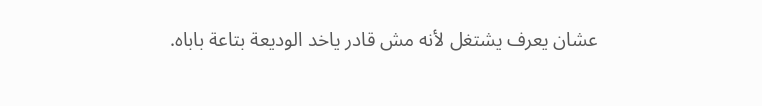عشان يعرف يشتغل لأنه مش قادر ياخد الوديعة بتاعة باباه.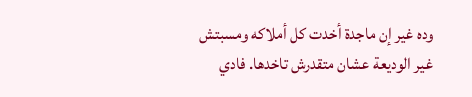وده غير إن ماجدة أخدت كل أملاكه ومسبتش غير الوديعة عشان متقدرش تاخدها. فادي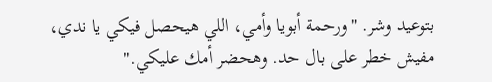بتوعيد وشر. "ورحمة أبويا وأمي، اللي هيحصل فيكي يا ندي، مفيش خطر على بال حد. وهحضر أمك عليكي."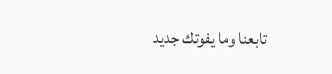تابعنا وما يفوتك جديد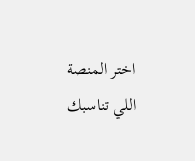اختر المنصة اللي تناسبك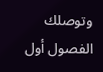وتوصلك الفصول أول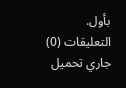بأول.
التعليقات (0)
جاري تحميل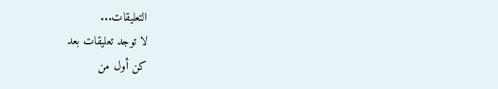التعليقات...
لا توجد تعليقات بعد
كن أول من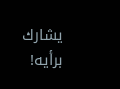يشارك برأيه!